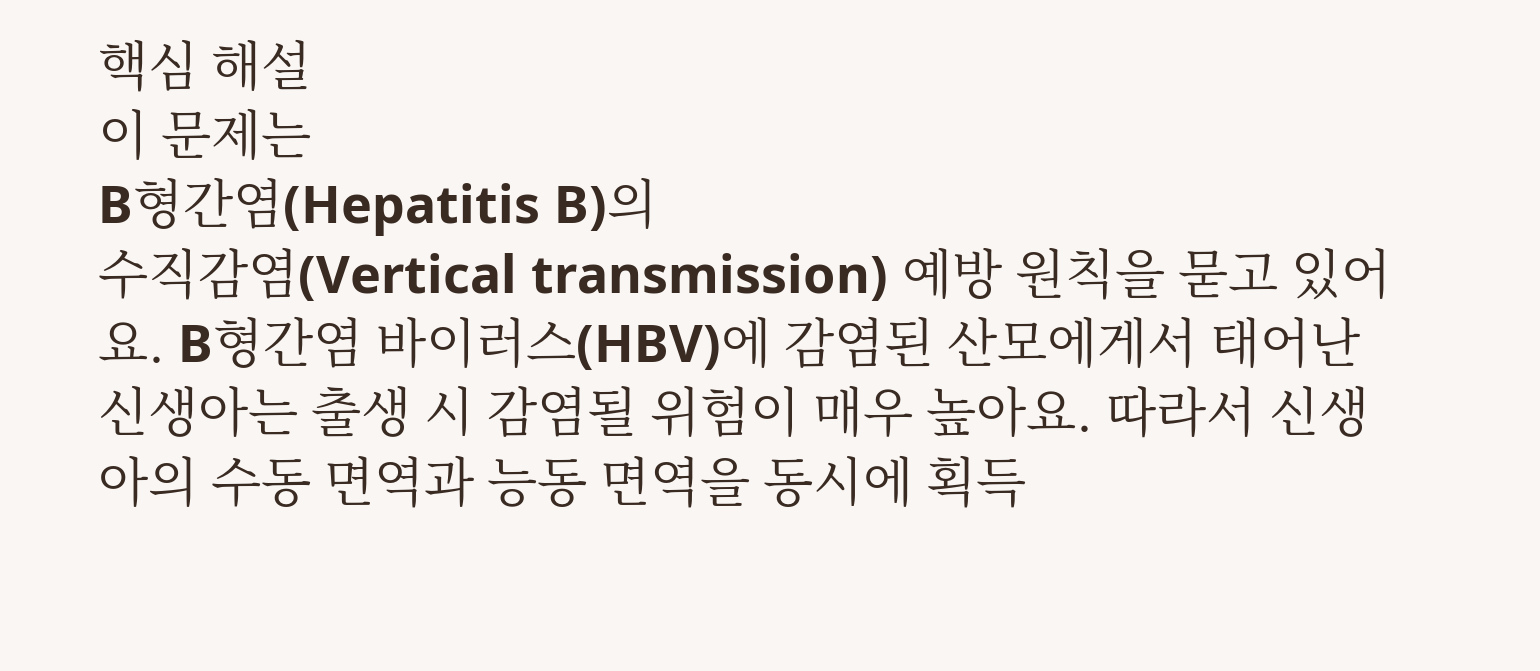핵심 해설
이 문제는
B형간염(Hepatitis B)의
수직감염(Vertical transmission) 예방 원칙을 묻고 있어요. B형간염 바이러스(HBV)에 감염된 산모에게서 태어난 신생아는 출생 시 감염될 위험이 매우 높아요. 따라서 신생아의 수동 면역과 능동 면역을 동시에 획득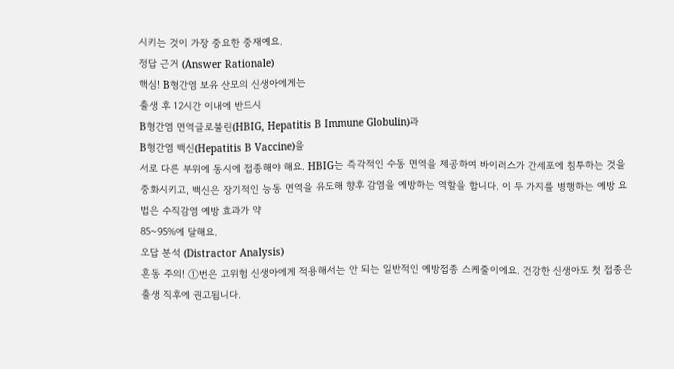시키는 것이 가장 중요한 중재예요.
정답 근거 (Answer Rationale)
핵심! B형간염 보유 산모의 신생아에게는
출생 후 12시간 이내에 반드시
B형간염 면역글로불린(HBIG, Hepatitis B Immune Globulin)과
B형간염 백신(Hepatitis B Vaccine)을
서로 다른 부위에 동시에 접종해야 해요. HBIG는 즉각적인 수동 면역을 제공하여 바이러스가 간세포에 침투하는 것을 중화시키고, 백신은 장기적인 능동 면역을 유도해 향후 감염을 예방하는 역할을 합니다. 이 두 가지를 병행하는 예방 요법은 수직감염 예방 효과가 약
85~95%에 달해요.
오답 분석 (Distractor Analysis)
혼동 주의! ①번은 고위험 신생아에게 적용해서는 안 되는 일반적인 예방접종 스케줄이에요. 건강한 신생아도 첫 접종은 출생 직후에 권고됩니다.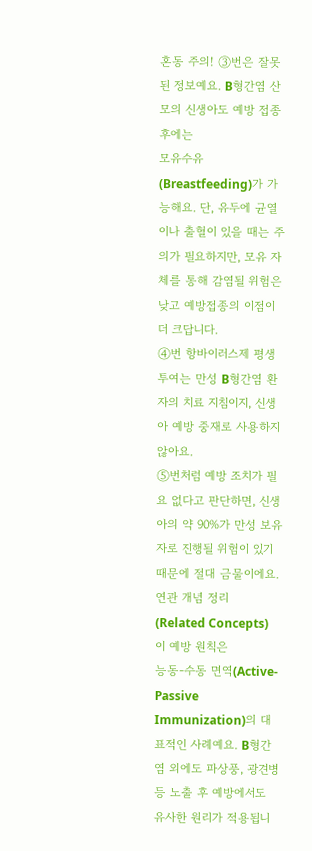혼동 주의! ③번은 잘못된 정보예요. B형간염 산모의 신생아도 예방 접종 후에는
모유수유(Breastfeeding)가 가능해요. 단, 유두에 균열이나 출혈이 있을 때는 주의가 필요하지만, 모유 자체를 통해 감염될 위험은 낮고 예방접종의 이점이 더 크답니다.
④번 항바이러스제 평생 투여는 만성 B형간염 환자의 치료 지침이지, 신생아 예방 중재로 사용하지 않아요.
⑤번처럼 예방 조치가 필요 없다고 판단하면, 신생아의 약 90%가 만성 보유자로 진행될 위험이 있기 때문에 절대 금물이에요.
연관 개념 정리 (Related Concepts)
이 예방 원칙은
능동-수동 면역(Active-Passive Immunization)의 대표적인 사례예요. B형간염 외에도 파상풍, 광견병 등 노출 후 예방에서도 유사한 원리가 적용됩니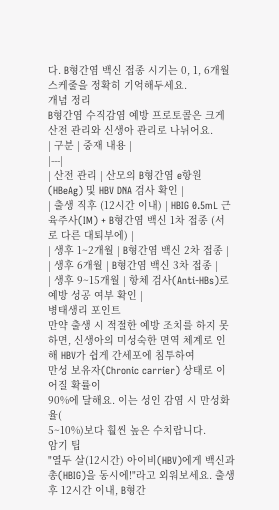다. B형간염 백신 접종 시기는 0, 1, 6개월 스케줄을 정확히 기억해두세요.
개념 정리
B형간염 수직감염 예방 프로토콜은 크게 산전 관리와 신생아 관리로 나뉘어요.
| 구분 | 중재 내용 |
|---|
| 산전 관리 | 산모의 B형간염 e항원(HBeAg) 및 HBV DNA 검사 확인 |
| 출생 직후 (12시간 이내) | HBIG 0.5mL 근육주사(IM) + B형간염 백신 1차 접종 (서로 다른 대퇴부에) |
| 생후 1~2개월 | B형간염 백신 2차 접종 |
| 생후 6개월 | B형간염 백신 3차 접종 |
| 생후 9~15개월 | 항체 검사(Anti-HBs)로 예방 성공 여부 확인 |
병태생리 포인트
만약 출생 시 적절한 예방 조치를 하지 못하면, 신생아의 미성숙한 면역 체계로 인해 HBV가 쉽게 간세포에 침투하여
만성 보유자(Chronic carrier) 상태로 이어질 확률이
90%에 달해요. 이는 성인 감염 시 만성화율(
5~10%)보다 훨씬 높은 수치랍니다.
암기 팁
"열두 살(12시간) 아이비(HBV)에게 백신과 총(HBIG)을 동시에!"라고 외워보세요. 출생 후 12시간 이내, B형간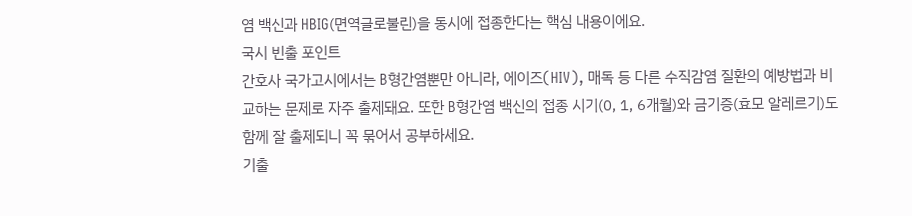염 백신과 HBIG(면역글로불린)을 동시에 접종한다는 핵심 내용이에요.
국시 빈출 포인트
간호사 국가고시에서는 B형간염뿐만 아니라, 에이즈(HIV), 매독 등 다른 수직감염 질환의 예방법과 비교하는 문제로 자주 출제돼요. 또한 B형간염 백신의 접종 시기(0, 1, 6개월)와 금기증(효모 알레르기)도 함께 잘 출제되니 꼭 묶어서 공부하세요.
기출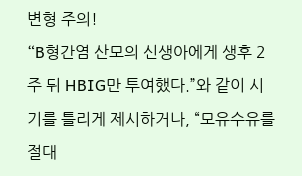변형 주의!
“B형간염 산모의 신생아에게 생후 2주 뒤 HBIG만 투여했다.”와 같이 시기를 틀리게 제시하거나, “모유수유를 절대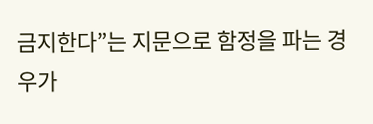금지한다”는 지문으로 함정을 파는 경우가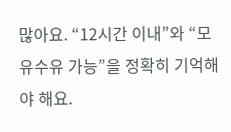많아요. “12시간 이내”와 “모유수유 가능”을 정확히 기억해야 해요.